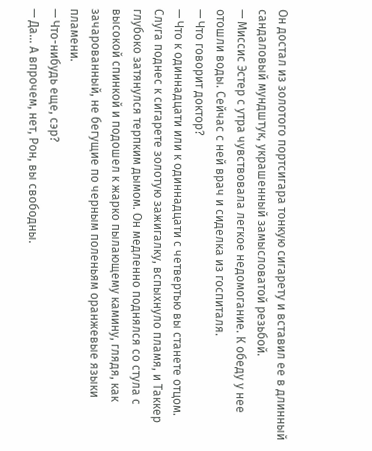Он достал из золотого портсигара тонкую сигарету и вставил ее в длинный сандаловый мундштук, украшенный замысловатой резьбой.
— Миссис Эстер с утра чувствовала легкое недомогание. К обеду у нее отошли воды. Сейчас с ней врач и сиделка из госпиталя.
— Что говорит доктор?
— Что к одиннадцати или к одиннадцати с четвертью вы станете отцом.
Слуга поднес к сигарете золотую зажигалку, вспыхнуло пламя, и Таккер глубоко затянулся терпким дымом. Он медленно поднялся со стула с высокой спинкой и подошел к жарко пылающему камину, глядя, как зачарованный, не бегущие по черным поленьям оранжевые языки пламени.
— Что-нибудь еще, сэр?
— Да… А впрочем, нет, Рон, вы свободны.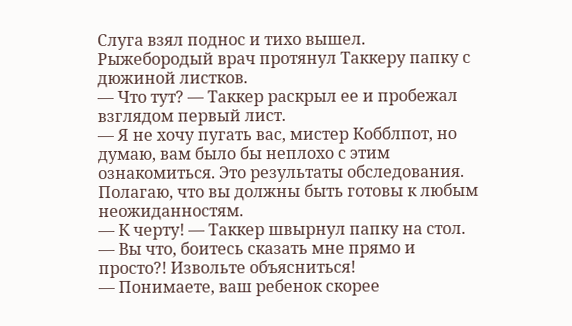Слуга взял поднос и тихо вышел.
Рыжебородый врач протянул Таккеру папку с дюжиной листков.
— Что тут? — Таккер раскрыл ее и пробежал взглядом первый лист.
— Я не хочу пугать вас, мистер Кобблпот, но думаю, вам было бы неплохо с этим ознакомиться. Это результаты обследования. Полагаю, что вы должны быть готовы к любым неожиданностям.
— К черту! — Таккер швырнул папку на стол. — Вы что, боитесь сказать мне прямо и просто?! Извольте объясниться!
— Понимаете, ваш ребенок скорее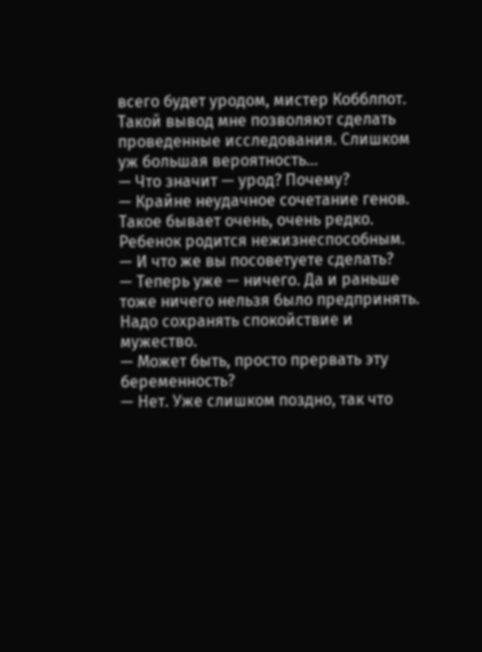всего будет уродом, мистер Кобблпот. Такой вывод мне позволяют сделать проведенные исследования. Слишком уж большая вероятность…
— Что значит — урод? Почему?
— Крайне неудачное сочетание генов. Такое бывает очень, очень редко. Ребенок родится нежизнеспособным.
— И что же вы посоветуете сделать?
— Теперь уже — ничего. Да и раньше тоже ничего нельзя было предпринять. Надо сохранять спокойствие и мужество.
— Может быть, просто прервать эту беременность?
— Нет. Уже слишком поздно, так что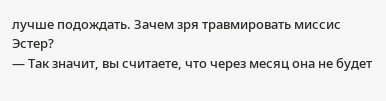лучше подождать. Зачем зря травмировать миссис Эстер?
— Так значит, вы считаете, что через месяц она не будет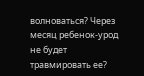волноваться? Через месяц ребенок-урод не будет травмировать ее?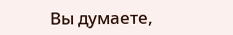Вы думаете,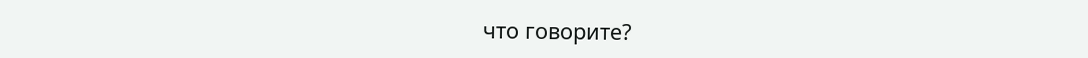что говорите?